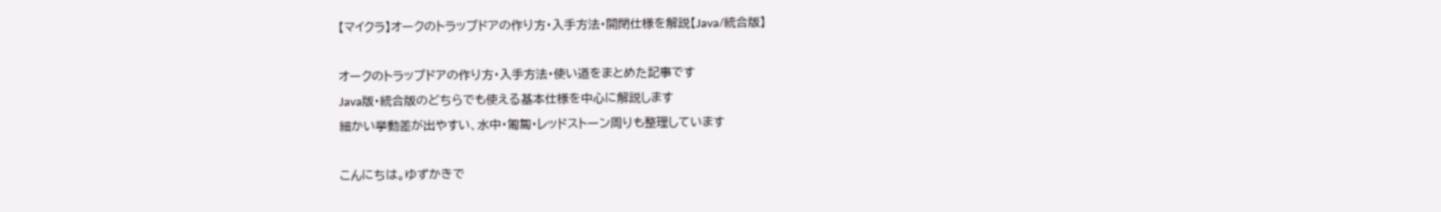【マイクラ】オークのトラップドアの作り方・入手方法・開閉仕様を解説【Java/統合版】

オークのトラップドアの作り方・入手方法・使い道をまとめた記事です
Java版・統合版のどちらでも使える基本仕様を中心に解説します
細かい挙動差が出やすい、水中・匍匐・レッドストーン周りも整理しています

こんにちは。ゆずかきで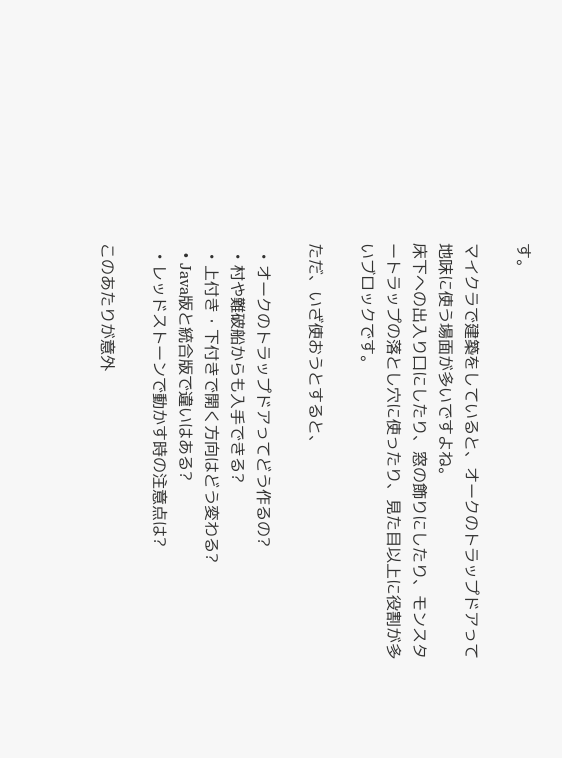す。

マイクラで建築をしていると、オークのトラップドアって地味に使う場面が多いですよね。
床下への出入り口にしたり、窓の飾りにしたり、モンスタートラップの落とし穴に使ったり、見た目以上に役割が多いブロックです。

ただ、いざ使おうとすると、

  • オークのトラップドアってどう作るの?
  • 村や難破船からも入手できる?
  • 上付き・下付きで開く方向はどう変わる?
  • Java版と統合版で違いはある?
  • レッドストーンで動かす時の注意点は?

このあたりが意外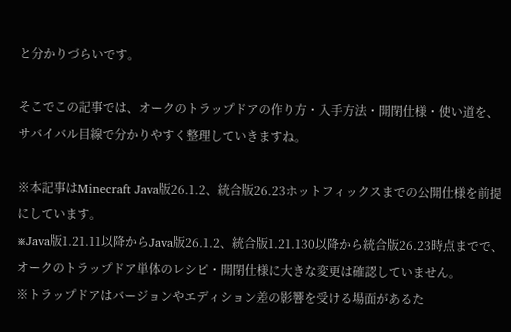と分かりづらいです。

そこでこの記事では、オークのトラップドアの作り方・入手方法・開閉仕様・使い道を、サバイバル目線で分かりやすく整理していきますね。

※本記事はMinecraft Java版26.1.2、統合版26.23ホットフィックスまでの公開仕様を前提にしています。
※Java版1.21.11以降からJava版26.1.2、統合版1.21.130以降から統合版26.23時点までで、オークのトラップドア単体のレシピ・開閉仕様に大きな変更は確認していません。
※トラップドアはバージョンやエディション差の影響を受ける場面があるた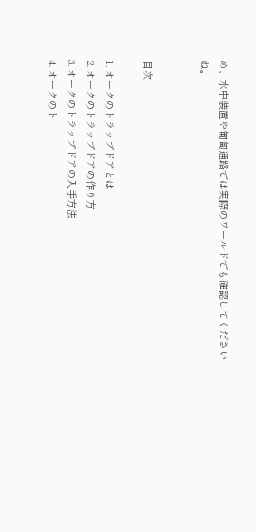め、水中装置や匍匐通路では実際のワールドでも確認してくださいね。


目次

1. オークのトラップドアとは
2. オークのトラップドアの作り方
3. オークのトラップドアの入手方法
4. オークのト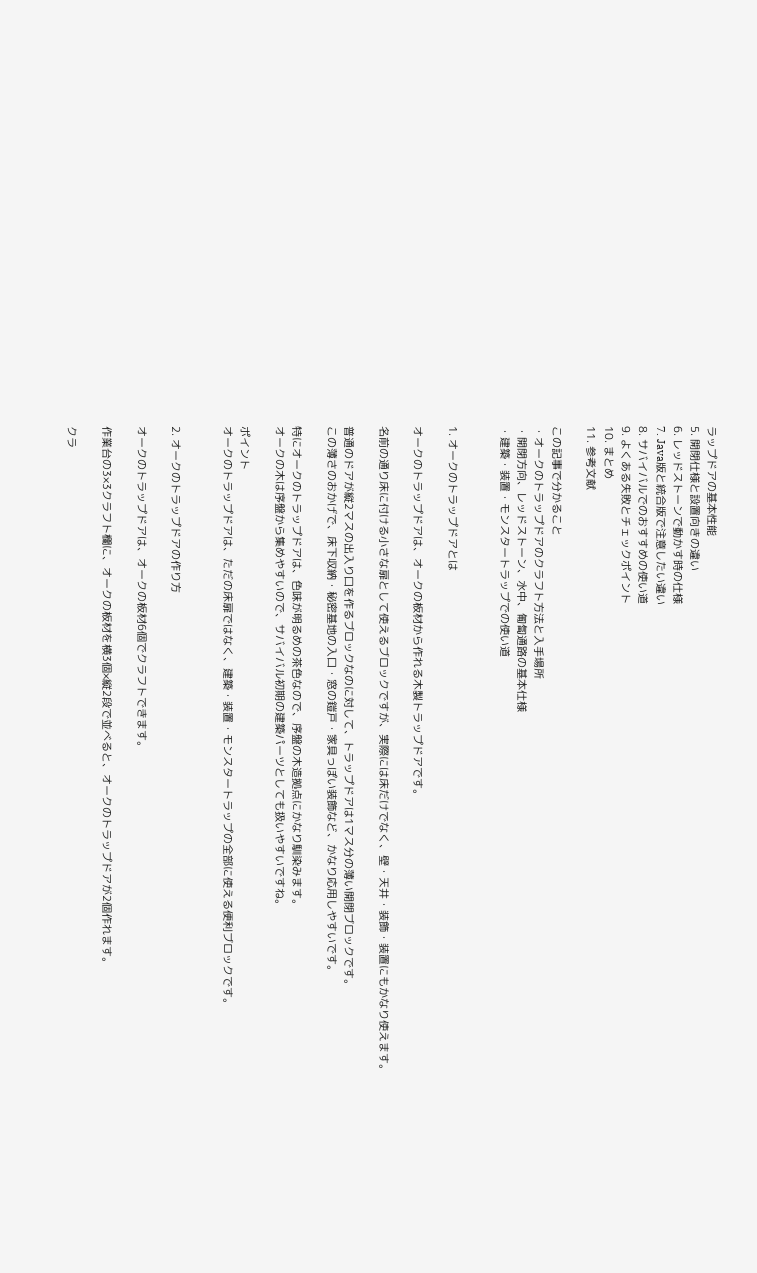ラップドアの基本性能
5. 開閉仕様と設置向きの違い
6. レッドストーンで動かす時の仕様
7. Java版と統合版で注意したい違い
8. サバイバルでのおすすめの使い道
9. よくある失敗とチェックポイント
10. まとめ
11. 参考文献

この記事で分かること
・オークのトラップドアのクラフト方法と入手場所
・開閉方向、レッドストーン、水中、匍匐通路の基本仕様
・建築・装置・モンスタートラップでの使い道


1. オークのトラップドアとは

オークのトラップドアは、オークの板材から作れる木製トラップドアです。

名前の通り床に付ける小さな扉として使えるブロックですが、実際には床だけでなく、壁・天井・装飾・装置にもかなり使えます。

普通のドアが縦2マスの出入り口を作るブロックなのに対して、トラップドアは1マス分の薄い開閉ブロックです。
この薄さのおかげで、床下収納・秘密基地の入口・窓の鎧戸・家具っぽい装飾など、かなり応用しやすいです。

特にオークのトラップドアは、色味が明るめの茶色なので、序盤の木造拠点にかなり馴染みます。
オークの木は序盤から集めやすいので、サバイバル初期の建築パーツとしても扱いやすいですね。

ポイント
オークのトラップドアは、ただの床扉ではなく、建築・装置・モンスタートラップの全部に使える便利ブロックです。


2. オークのトラップドアの作り方

オークのトラップドアは、オークの板材6個でクラフトできます。

作業台の3×3クラフト欄に、オークの板材を横3個×縦2段で並べると、オークのトラップドアが2個作れます。

クラ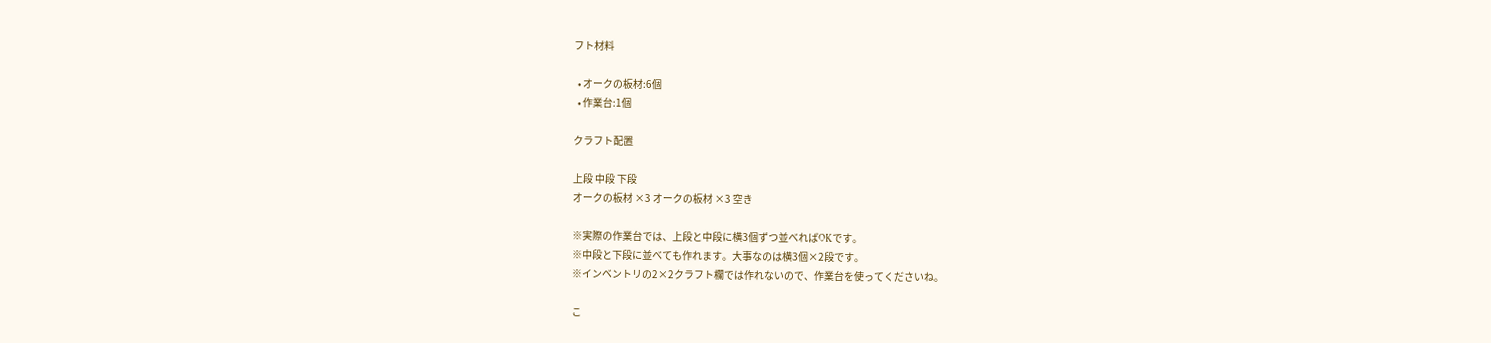フト材料

  • オークの板材:6個
  • 作業台:1個

クラフト配置

上段 中段 下段
オークの板材 ×3 オークの板材 ×3 空き

※実際の作業台では、上段と中段に横3個ずつ並べればOKです。
※中段と下段に並べても作れます。大事なのは横3個×2段です。
※インベントリの2×2クラフト欄では作れないので、作業台を使ってくださいね。

こ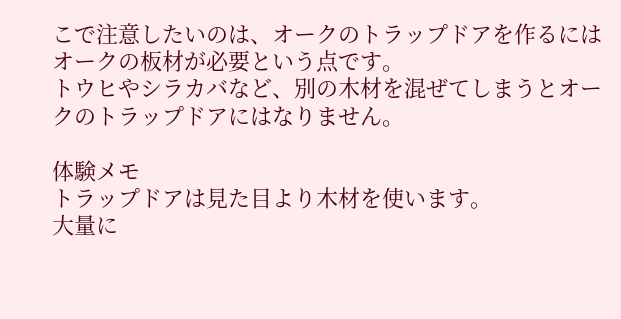こで注意したいのは、オークのトラップドアを作るにはオークの板材が必要という点です。
トウヒやシラカバなど、別の木材を混ぜてしまうとオークのトラップドアにはなりません。

体験メモ
トラップドアは見た目より木材を使います。
大量に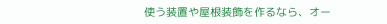使う装置や屋根装飾を作るなら、オー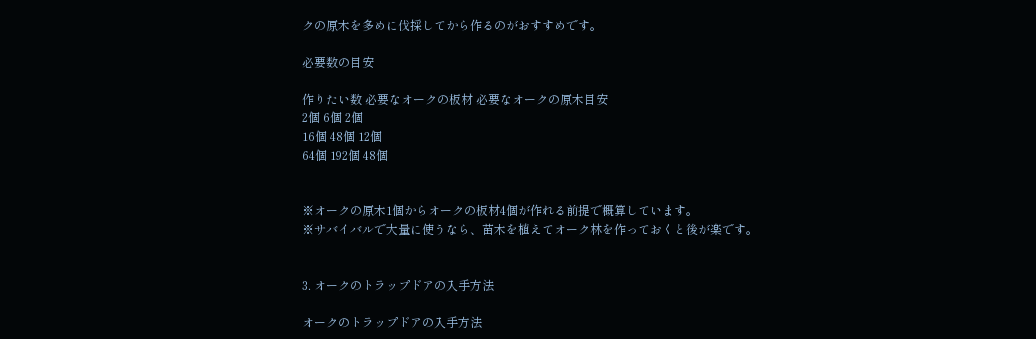クの原木を多めに伐採してから作るのがおすすめです。

必要数の目安

作りたい数 必要なオークの板材 必要なオークの原木目安
2個 6個 2個
16個 48個 12個
64個 192個 48個


※オークの原木1個からオークの板材4個が作れる前提で概算しています。
※サバイバルで大量に使うなら、苗木を植えてオーク林を作っておくと後が楽です。


3. オークのトラップドアの入手方法

オークのトラップドアの入手方法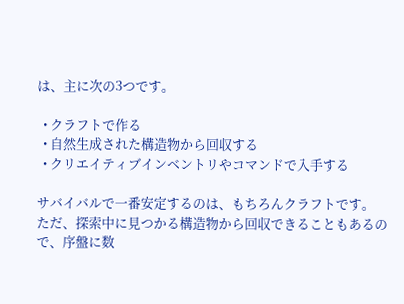は、主に次の3つです。

  • クラフトで作る
  • 自然生成された構造物から回収する
  • クリエイティブインベントリやコマンドで入手する

サバイバルで一番安定するのは、もちろんクラフトです。
ただ、探索中に見つかる構造物から回収できることもあるので、序盤に数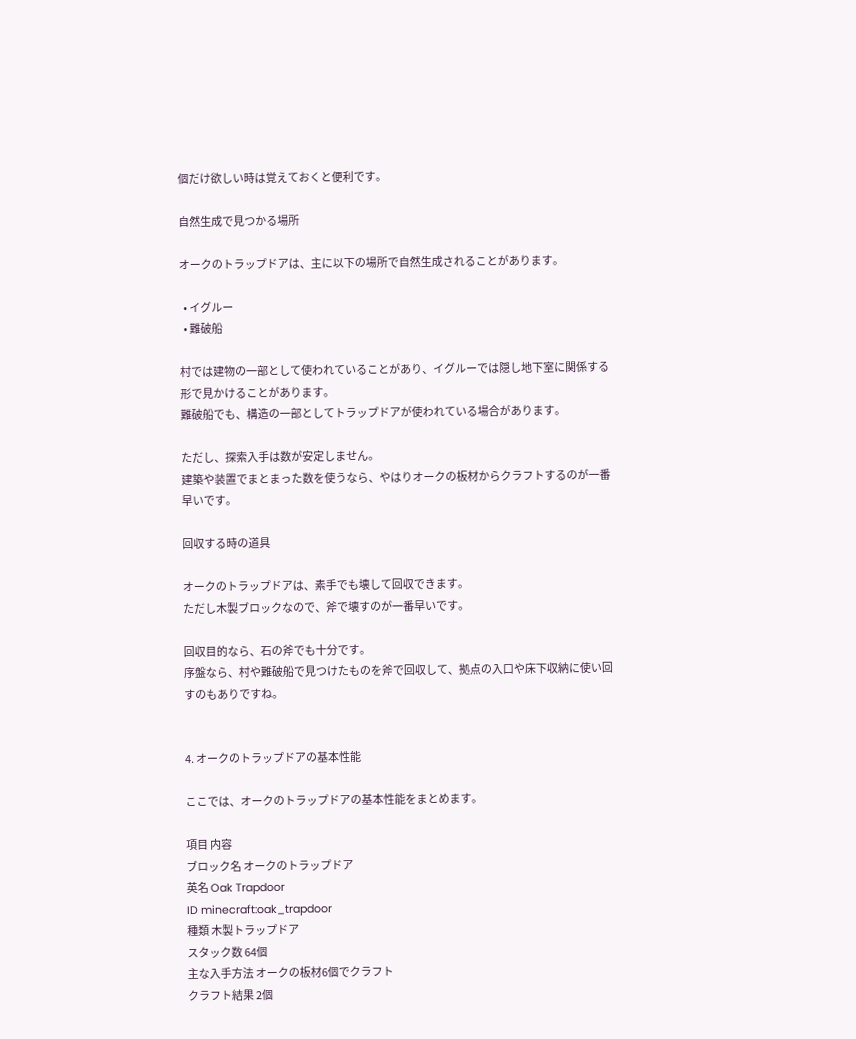個だけ欲しい時は覚えておくと便利です。

自然生成で見つかる場所

オークのトラップドアは、主に以下の場所で自然生成されることがあります。

  • イグルー
  • 難破船

村では建物の一部として使われていることがあり、イグルーでは隠し地下室に関係する形で見かけることがあります。
難破船でも、構造の一部としてトラップドアが使われている場合があります。

ただし、探索入手は数が安定しません。
建築や装置でまとまった数を使うなら、やはりオークの板材からクラフトするのが一番早いです。

回収する時の道具

オークのトラップドアは、素手でも壊して回収できます。
ただし木製ブロックなので、斧で壊すのが一番早いです。

回収目的なら、石の斧でも十分です。
序盤なら、村や難破船で見つけたものを斧で回収して、拠点の入口や床下収納に使い回すのもありですね。


4. オークのトラップドアの基本性能

ここでは、オークのトラップドアの基本性能をまとめます。

項目 内容
ブロック名 オークのトラップドア
英名 Oak Trapdoor
ID minecraft:oak_trapdoor
種類 木製トラップドア
スタック数 64個
主な入手方法 オークの板材6個でクラフト
クラフト結果 2個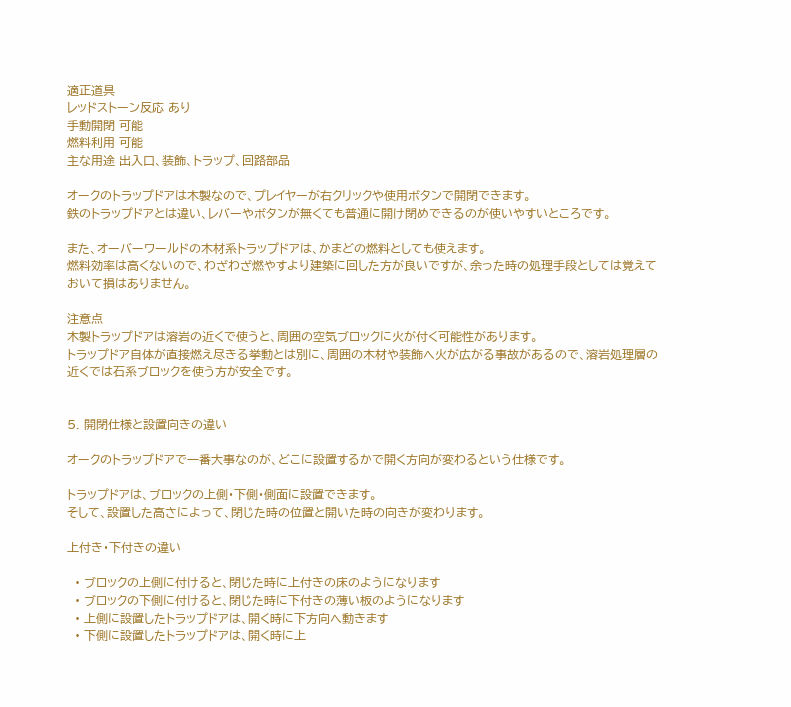適正道具
レッドストーン反応 あり
手動開閉 可能
燃料利用 可能
主な用途 出入口、装飾、トラップ、回路部品

オークのトラップドアは木製なので、プレイヤーが右クリックや使用ボタンで開閉できます。
鉄のトラップドアとは違い、レバーやボタンが無くても普通に開け閉めできるのが使いやすいところです。

また、オーバーワールドの木材系トラップドアは、かまどの燃料としても使えます。
燃料効率は高くないので、わざわざ燃やすより建築に回した方が良いですが、余った時の処理手段としては覚えておいて損はありません。

注意点
木製トラップドアは溶岩の近くで使うと、周囲の空気ブロックに火が付く可能性があります。
トラップドア自体が直接燃え尽きる挙動とは別に、周囲の木材や装飾へ火が広がる事故があるので、溶岩処理層の近くでは石系ブロックを使う方が安全です。


5. 開閉仕様と設置向きの違い

オークのトラップドアで一番大事なのが、どこに設置するかで開く方向が変わるという仕様です。

トラップドアは、ブロックの上側・下側・側面に設置できます。
そして、設置した高さによって、閉じた時の位置と開いた時の向きが変わります。

上付き・下付きの違い

  • ブロックの上側に付けると、閉じた時に上付きの床のようになります
  • ブロックの下側に付けると、閉じた時に下付きの薄い板のようになります
  • 上側に設置したトラップドアは、開く時に下方向へ動きます
  • 下側に設置したトラップドアは、開く時に上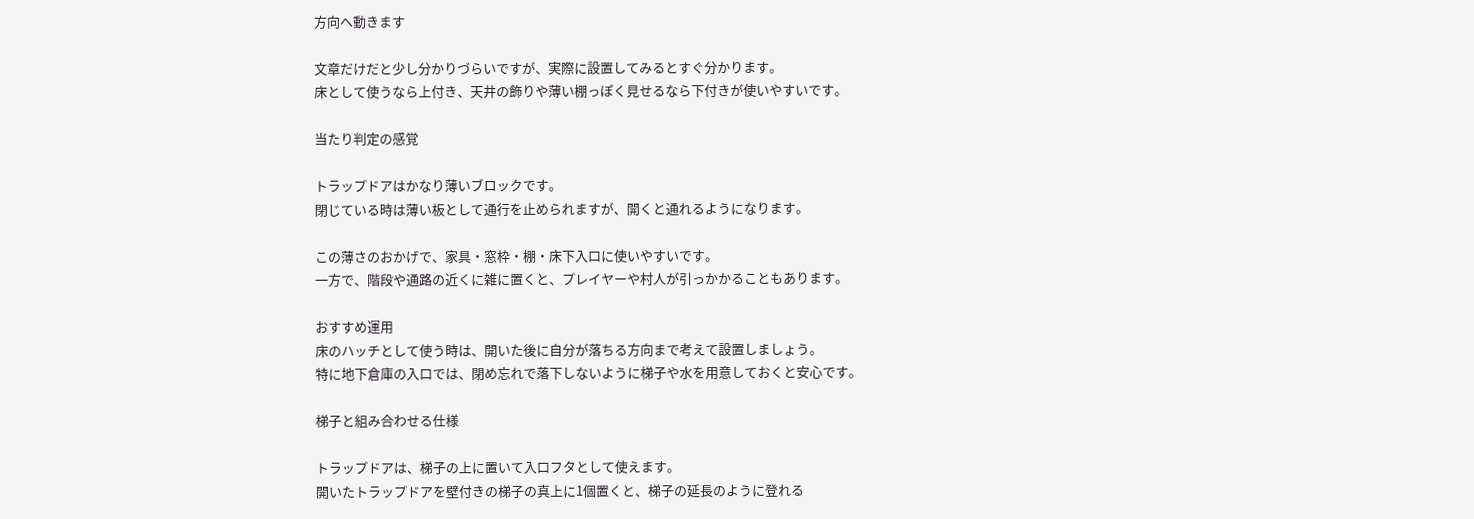方向へ動きます

文章だけだと少し分かりづらいですが、実際に設置してみるとすぐ分かります。
床として使うなら上付き、天井の飾りや薄い棚っぽく見せるなら下付きが使いやすいです。

当たり判定の感覚

トラップドアはかなり薄いブロックです。
閉じている時は薄い板として通行を止められますが、開くと通れるようになります。

この薄さのおかげで、家具・窓枠・棚・床下入口に使いやすいです。
一方で、階段や通路の近くに雑に置くと、プレイヤーや村人が引っかかることもあります。

おすすめ運用
床のハッチとして使う時は、開いた後に自分が落ちる方向まで考えて設置しましょう。
特に地下倉庫の入口では、閉め忘れで落下しないように梯子や水を用意しておくと安心です。

梯子と組み合わせる仕様

トラップドアは、梯子の上に置いて入口フタとして使えます。
開いたトラップドアを壁付きの梯子の真上に1個置くと、梯子の延長のように登れる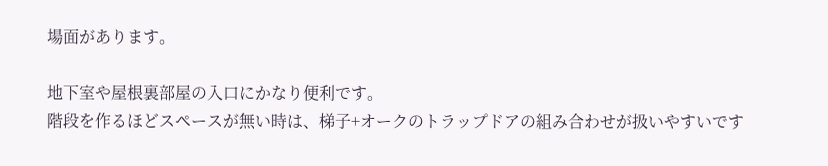場面があります。

地下室や屋根裏部屋の入口にかなり便利です。
階段を作るほどスペースが無い時は、梯子+オークのトラップドアの組み合わせが扱いやすいです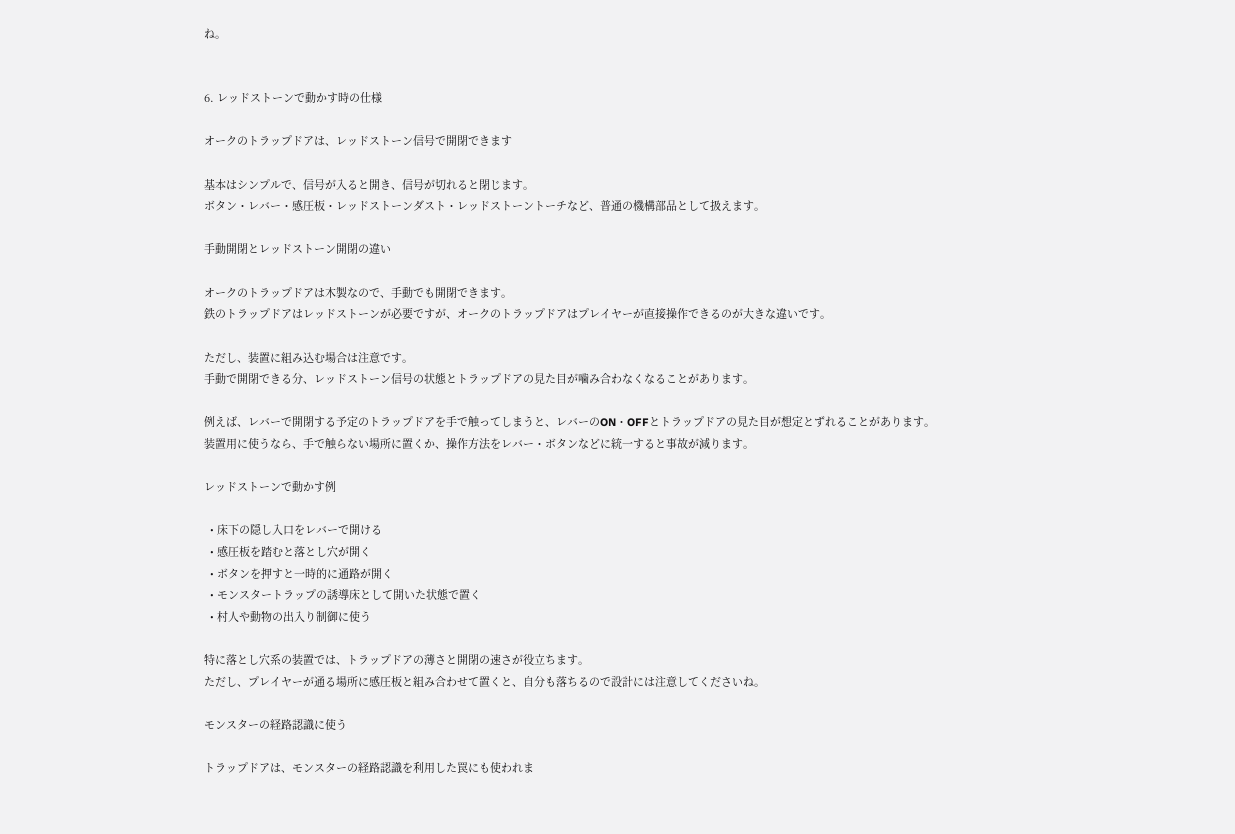ね。


6. レッドストーンで動かす時の仕様

オークのトラップドアは、レッドストーン信号で開閉できます

基本はシンプルで、信号が入ると開き、信号が切れると閉じます。
ボタン・レバー・感圧板・レッドストーンダスト・レッドストーントーチなど、普通の機構部品として扱えます。

手動開閉とレッドストーン開閉の違い

オークのトラップドアは木製なので、手動でも開閉できます。
鉄のトラップドアはレッドストーンが必要ですが、オークのトラップドアはプレイヤーが直接操作できるのが大きな違いです。

ただし、装置に組み込む場合は注意です。
手動で開閉できる分、レッドストーン信号の状態とトラップドアの見た目が噛み合わなくなることがあります。

例えば、レバーで開閉する予定のトラップドアを手で触ってしまうと、レバーのON・OFFとトラップドアの見た目が想定とずれることがあります。
装置用に使うなら、手で触らない場所に置くか、操作方法をレバー・ボタンなどに統一すると事故が減ります。

レッドストーンで動かす例

  • 床下の隠し入口をレバーで開ける
  • 感圧板を踏むと落とし穴が開く
  • ボタンを押すと一時的に通路が開く
  • モンスタートラップの誘導床として開いた状態で置く
  • 村人や動物の出入り制御に使う

特に落とし穴系の装置では、トラップドアの薄さと開閉の速さが役立ちます。
ただし、プレイヤーが通る場所に感圧板と組み合わせて置くと、自分も落ちるので設計には注意してくださいね。

モンスターの経路認識に使う

トラップドアは、モンスターの経路認識を利用した罠にも使われま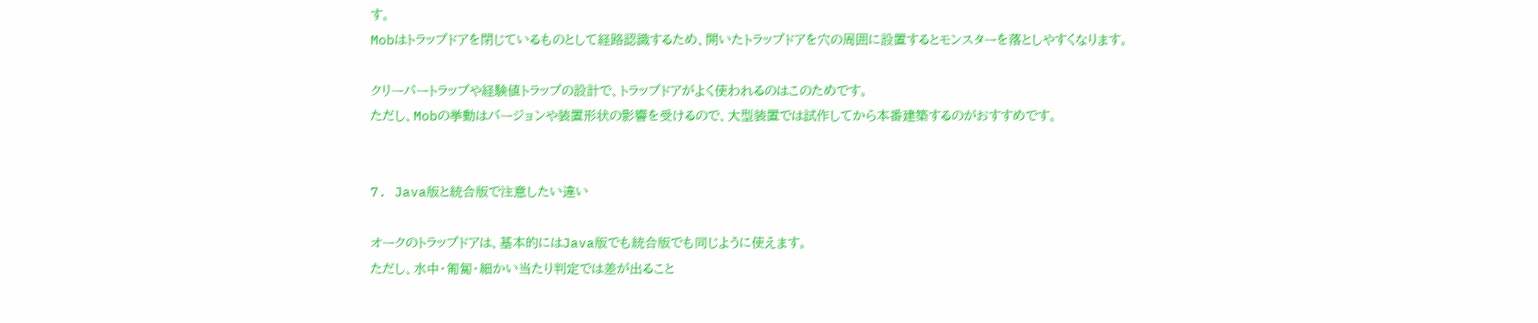す。
Mobはトラップドアを閉じているものとして経路認識するため、開いたトラップドアを穴の周囲に設置するとモンスターを落としやすくなります。

クリーパートラップや経験値トラップの設計で、トラップドアがよく使われるのはこのためです。
ただし、Mobの挙動はバージョンや装置形状の影響を受けるので、大型装置では試作してから本番建築するのがおすすめです。


7. Java版と統合版で注意したい違い

オークのトラップドアは、基本的にはJava版でも統合版でも同じように使えます。
ただし、水中・匍匐・細かい当たり判定では差が出ること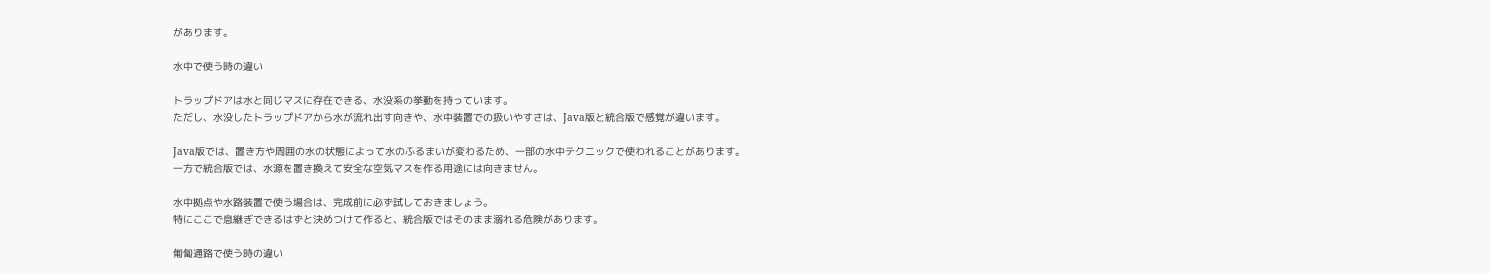があります。

水中で使う時の違い

トラップドアは水と同じマスに存在できる、水没系の挙動を持っています。
ただし、水没したトラップドアから水が流れ出す向きや、水中装置での扱いやすさは、Java版と統合版で感覚が違います。

Java版では、置き方や周囲の水の状態によって水のふるまいが変わるため、一部の水中テクニックで使われることがあります。
一方で統合版では、水源を置き換えて安全な空気マスを作る用途には向きません。

水中拠点や水路装置で使う場合は、完成前に必ず試しておきましょう。
特にここで息継ぎできるはずと決めつけて作ると、統合版ではそのまま溺れる危険があります。

匍匐通路で使う時の違い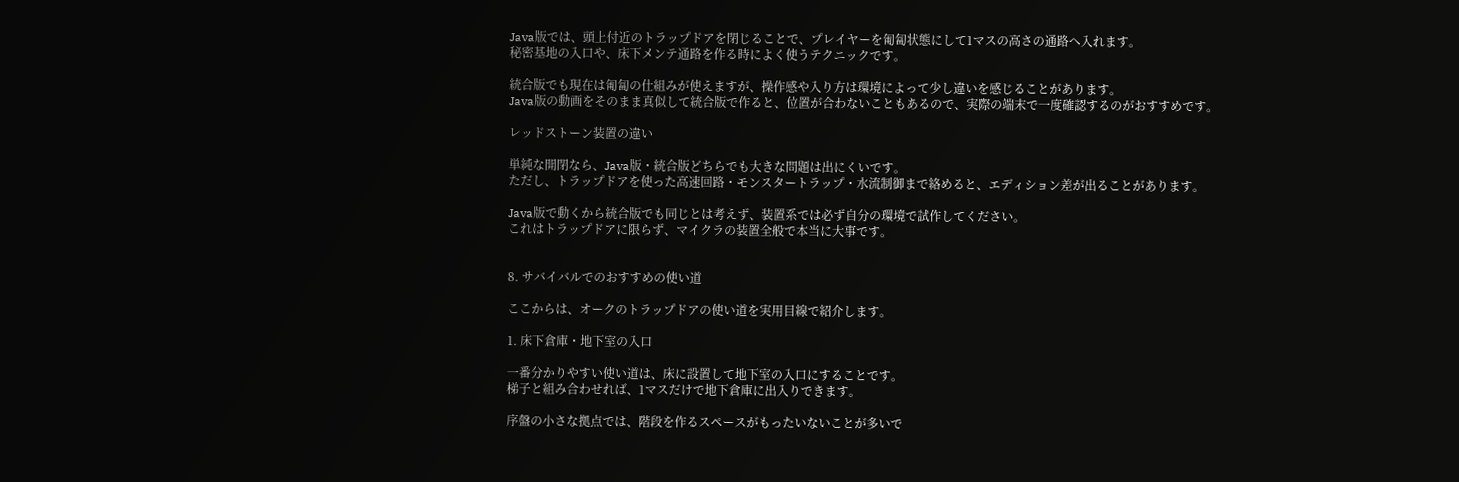Java版では、頭上付近のトラップドアを閉じることで、プレイヤーを匍匐状態にして1マスの高さの通路へ入れます。
秘密基地の入口や、床下メンテ通路を作る時によく使うテクニックです。

統合版でも現在は匍匐の仕組みが使えますが、操作感や入り方は環境によって少し違いを感じることがあります。
Java版の動画をそのまま真似して統合版で作ると、位置が合わないこともあるので、実際の端末で一度確認するのがおすすめです。

レッドストーン装置の違い

単純な開閉なら、Java版・統合版どちらでも大きな問題は出にくいです。
ただし、トラップドアを使った高速回路・モンスタートラップ・水流制御まで絡めると、エディション差が出ることがあります。

Java版で動くから統合版でも同じとは考えず、装置系では必ず自分の環境で試作してください。
これはトラップドアに限らず、マイクラの装置全般で本当に大事です。


8. サバイバルでのおすすめの使い道

ここからは、オークのトラップドアの使い道を実用目線で紹介します。

1. 床下倉庫・地下室の入口

一番分かりやすい使い道は、床に設置して地下室の入口にすることです。
梯子と組み合わせれば、1マスだけで地下倉庫に出入りできます。

序盤の小さな拠点では、階段を作るスペースがもったいないことが多いで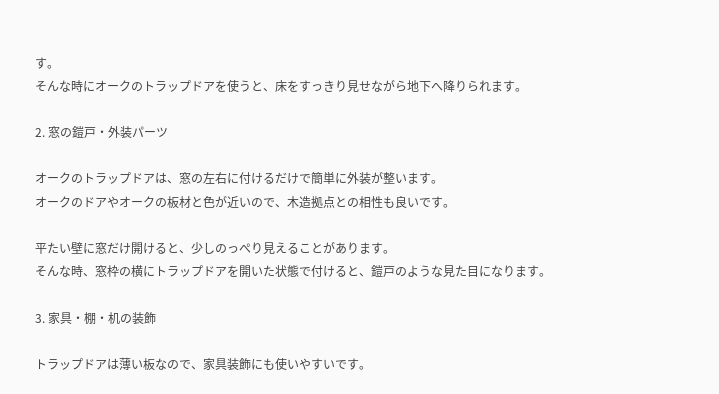す。
そんな時にオークのトラップドアを使うと、床をすっきり見せながら地下へ降りられます。

2. 窓の鎧戸・外装パーツ

オークのトラップドアは、窓の左右に付けるだけで簡単に外装が整います。
オークのドアやオークの板材と色が近いので、木造拠点との相性も良いです。

平たい壁に窓だけ開けると、少しのっぺり見えることがあります。
そんな時、窓枠の横にトラップドアを開いた状態で付けると、鎧戸のような見た目になります。

3. 家具・棚・机の装飾

トラップドアは薄い板なので、家具装飾にも使いやすいです。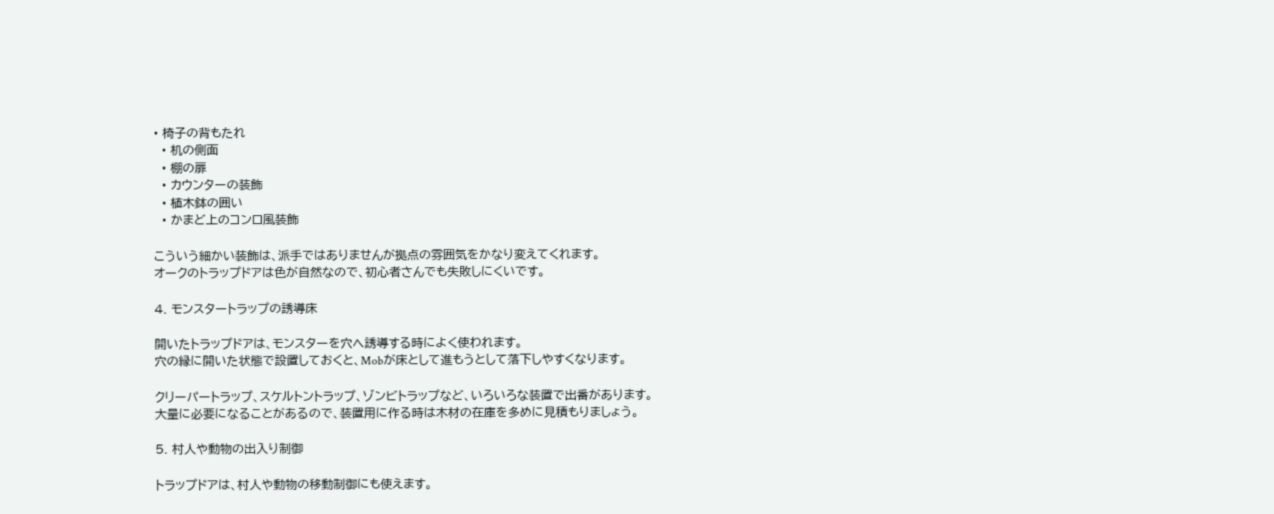• 椅子の背もたれ
  • 机の側面
  • 棚の扉
  • カウンターの装飾
  • 植木鉢の囲い
  • かまど上のコンロ風装飾

こういう細かい装飾は、派手ではありませんが拠点の雰囲気をかなり変えてくれます。
オークのトラップドアは色が自然なので、初心者さんでも失敗しにくいです。

4. モンスタートラップの誘導床

開いたトラップドアは、モンスターを穴へ誘導する時によく使われます。
穴の縁に開いた状態で設置しておくと、Mobが床として進もうとして落下しやすくなります。

クリーパートラップ、スケルトントラップ、ゾンビトラップなど、いろいろな装置で出番があります。
大量に必要になることがあるので、装置用に作る時は木材の在庫を多めに見積もりましょう。

5. 村人や動物の出入り制御

トラップドアは、村人や動物の移動制御にも使えます。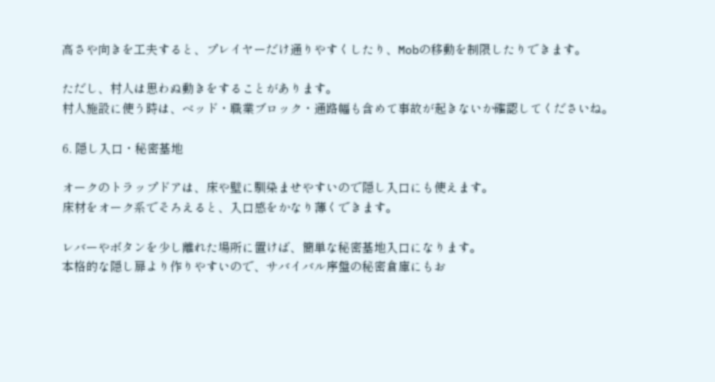高さや向きを工夫すると、プレイヤーだけ通りやすくしたり、Mobの移動を制限したりできます。

ただし、村人は思わぬ動きをすることがあります。
村人施設に使う時は、ベッド・職業ブロック・通路幅も含めて事故が起きないか確認してくださいね。

6. 隠し入口・秘密基地

オークのトラップドアは、床や壁に馴染ませやすいので隠し入口にも使えます。
床材をオーク系でそろえると、入口感をかなり薄くできます。

レバーやボタンを少し離れた場所に置けば、簡単な秘密基地入口になります。
本格的な隠し扉より作りやすいので、サバイバル序盤の秘密倉庫にもお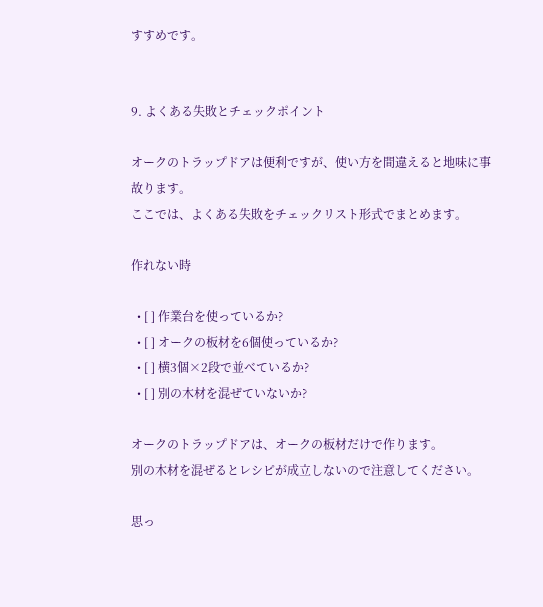すすめです。


9. よくある失敗とチェックポイント

オークのトラップドアは便利ですが、使い方を間違えると地味に事故ります。
ここでは、よくある失敗をチェックリスト形式でまとめます。

作れない時

  • [ ] 作業台を使っているか?
  • [ ] オークの板材を6個使っているか?
  • [ ] 横3個×2段で並べているか?
  • [ ] 別の木材を混ぜていないか?

オークのトラップドアは、オークの板材だけで作ります。
別の木材を混ぜるとレシピが成立しないので注意してください。

思っ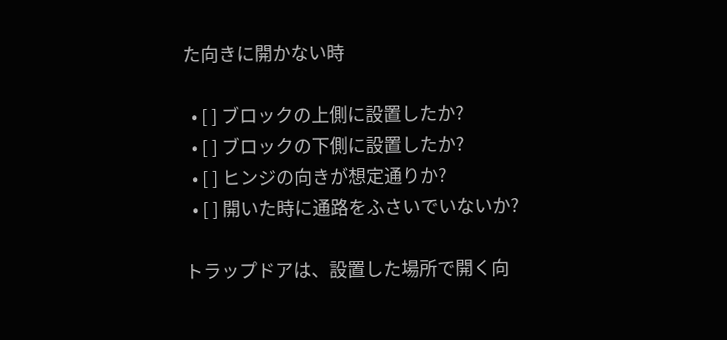た向きに開かない時

  • [ ] ブロックの上側に設置したか?
  • [ ] ブロックの下側に設置したか?
  • [ ] ヒンジの向きが想定通りか?
  • [ ] 開いた時に通路をふさいでいないか?

トラップドアは、設置した場所で開く向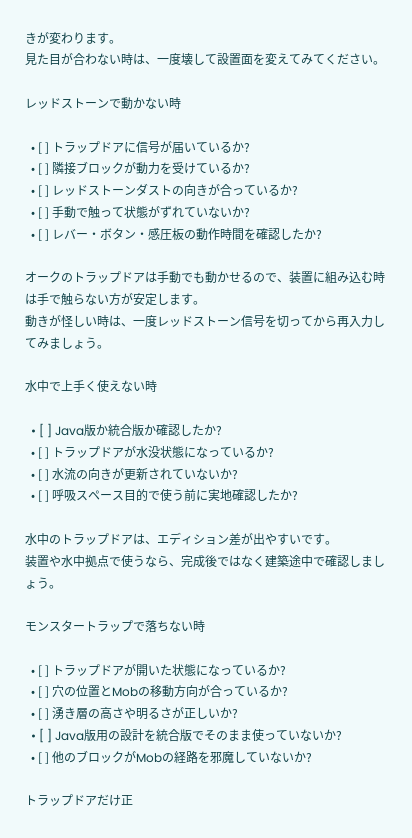きが変わります。
見た目が合わない時は、一度壊して設置面を変えてみてください。

レッドストーンで動かない時

  • [ ] トラップドアに信号が届いているか?
  • [ ] 隣接ブロックが動力を受けているか?
  • [ ] レッドストーンダストの向きが合っているか?
  • [ ] 手動で触って状態がずれていないか?
  • [ ] レバー・ボタン・感圧板の動作時間を確認したか?

オークのトラップドアは手動でも動かせるので、装置に組み込む時は手で触らない方が安定します。
動きが怪しい時は、一度レッドストーン信号を切ってから再入力してみましょう。

水中で上手く使えない時

  • [ ] Java版か統合版か確認したか?
  • [ ] トラップドアが水没状態になっているか?
  • [ ] 水流の向きが更新されていないか?
  • [ ] 呼吸スペース目的で使う前に実地確認したか?

水中のトラップドアは、エディション差が出やすいです。
装置や水中拠点で使うなら、完成後ではなく建築途中で確認しましょう。

モンスタートラップで落ちない時

  • [ ] トラップドアが開いた状態になっているか?
  • [ ] 穴の位置とMobの移動方向が合っているか?
  • [ ] 湧き層の高さや明るさが正しいか?
  • [ ] Java版用の設計を統合版でそのまま使っていないか?
  • [ ] 他のブロックがMobの経路を邪魔していないか?

トラップドアだけ正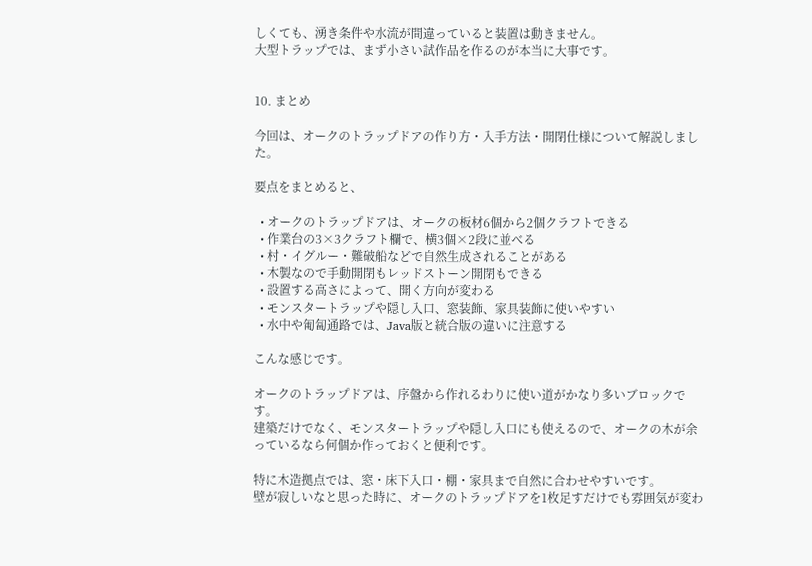しくても、湧き条件や水流が間違っていると装置は動きません。
大型トラップでは、まず小さい試作品を作るのが本当に大事です。


10. まとめ

今回は、オークのトラップドアの作り方・入手方法・開閉仕様について解説しました。

要点をまとめると、

  • オークのトラップドアは、オークの板材6個から2個クラフトできる
  • 作業台の3×3クラフト欄で、横3個×2段に並べる
  • 村・イグルー・難破船などで自然生成されることがある
  • 木製なので手動開閉もレッドストーン開閉もできる
  • 設置する高さによって、開く方向が変わる
  • モンスタートラップや隠し入口、窓装飾、家具装飾に使いやすい
  • 水中や匍匐通路では、Java版と統合版の違いに注意する

こんな感じです。

オークのトラップドアは、序盤から作れるわりに使い道がかなり多いブロックです。
建築だけでなく、モンスタートラップや隠し入口にも使えるので、オークの木が余っているなら何個か作っておくと便利です。

特に木造拠点では、窓・床下入口・棚・家具まで自然に合わせやすいです。
壁が寂しいなと思った時に、オークのトラップドアを1枚足すだけでも雰囲気が変わ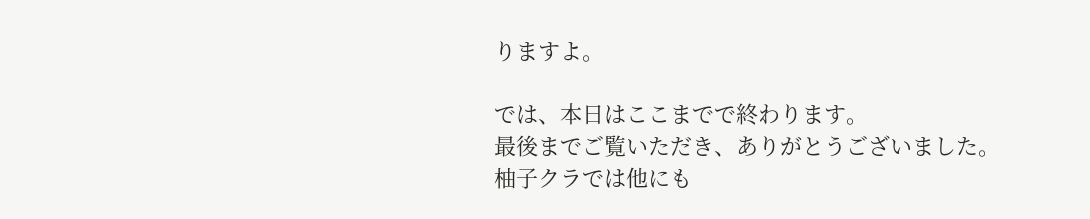りますよ。

では、本日はここまでで終わります。
最後までご覧いただき、ありがとうございました。
柚子クラでは他にも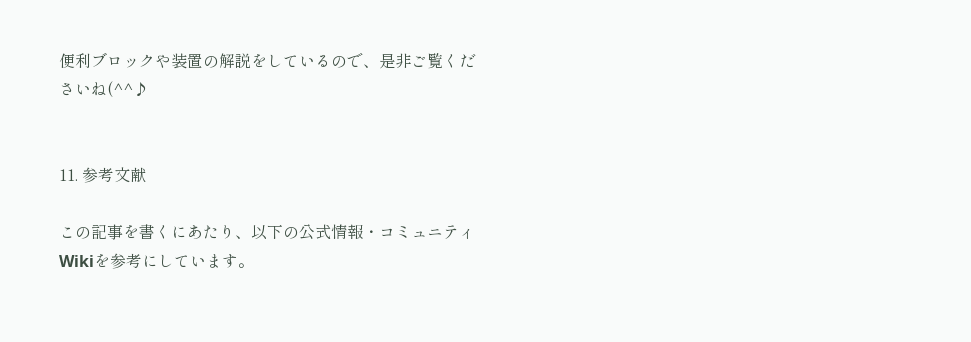便利ブロックや装置の解説をしているので、是非ご覧くださいね(^^♪


11. 参考文献

この記事を書くにあたり、以下の公式情報・コミュニティWikiを参考にしています。